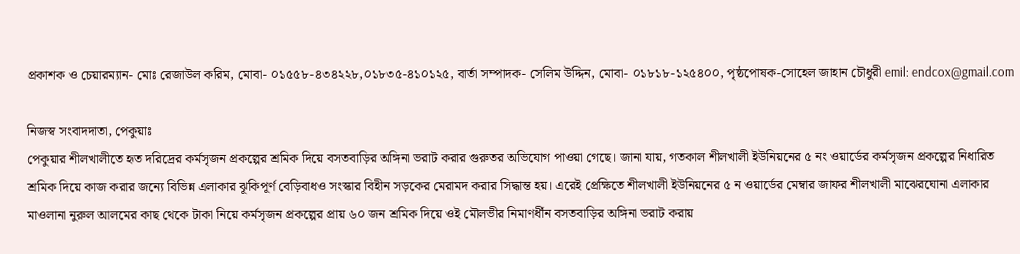প্রকাশক ও চেয়ারম্যান- মোঃ রেজাউল করিম, মোবা- ০১৫৫৮-৪৩৪২২৮,০১৮৩৫-৪১০১২৫, বার্তা সম্পাদক- সেলিম উদ্দিন, মোবা- ০১৮১৮-১২৫৪০০, পৃষ্ঠপোষক-সোহেল জাহান চৌধুরী emil: endcox@gmail.com

নিজস্ব সংবাদদাতা, পেকুয়াঃ
পেকুয়ার শীলখালীতে হৃত দরিদ্রের কর্মসৃজন প্রকল্পের শ্রমিক দিয়ে বসতবাড়ির অঙ্গিনা ভরাট করার গুরুতর অভিযোগ পাওয়া গেছে। জানা যায়, গতকাল শীলখালী ইউনিয়নের ৫ নং ওয়ার্ডের কর্মসৃজন প্রকল্পের নিধারিত শ্রমিক দিয়ে কাজ করার জন্যে বিভিন্ন এলাকার ঝূকিপূর্ণ বেড়িবাধও সংস্কার বিহীন সড়কের মেরামদ করার সিদ্ধান্ত হয়। এরেই প্রেক্ষিতে শীলখালী ইউনিয়নের ৫ ন ওয়ার্ডের মেম্বার জাফর শীলখালী মাঝেরঘোনা এলাকার মাওলানা নুরুল আলমের কাছ থেকে টাকা নিয়ে কর্মসৃজন প্রকল্পের প্রায় ৬০ জন শ্রমিক দিয়ে ওই মৌলভীর নিমাণর্ধীন বসতবাড়ির অঙ্গিনা ভরাট করায়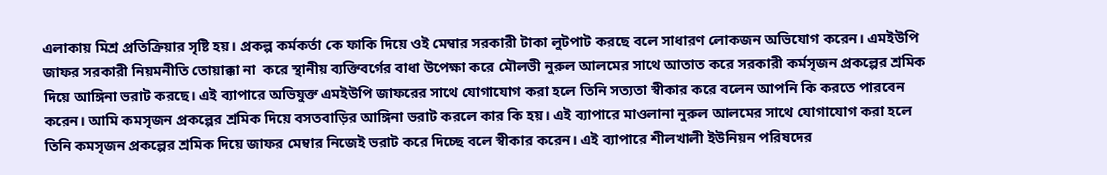এলাকায় মিশ্র প্রতিক্রিয়ার সৃষ্টি হয়। প্রকল্প কর্মকর্তা কে ফাকি দিয়ে ওই মেম্বার সরকারী টাকা লুটপাট করছে বলে সাধারণ লোকজন অভিযোগ করেন। এমইউপি জাফর সরকারী নিয়মনীতি তোয়াক্কা না  করে স্থানীয় ব্যক্তিবর্গের বাধা উপেক্ষা করে মৌলভী নুরুল আলমের সাথে আতাত করে সরকারী কর্মসৃজন প্রকল্পের শ্রমিক দিয়ে আঙ্গিনা ভরাট করছে। এই ব্যাপারে অভিযুক্ত এমইউপি জাফরের সাথে যোগাযোগ করা হলে তিনি সত্যতা স্বীকার করে বলেন আপনি কি করতে পারবেন করেন। আমি কমসৃজন প্রকল্পের শ্রমিক দিয়ে বসতবাড়ির আঙ্গিনা ভরাট করলে কার কি হয়। এই ব্যাপারে মাওলানা নুরুল আলমের সাথে যোগাযোগ করা হলে তিনি কমসৃজন প্রকল্পের শ্রমিক দিয়ে জাফর মেম্বার নিজেই ভরাট করে দিচ্ছে বলে স্বীকার করেন। এই ব্যাপারে শীলখালী ইউনিয়ন পরিষদের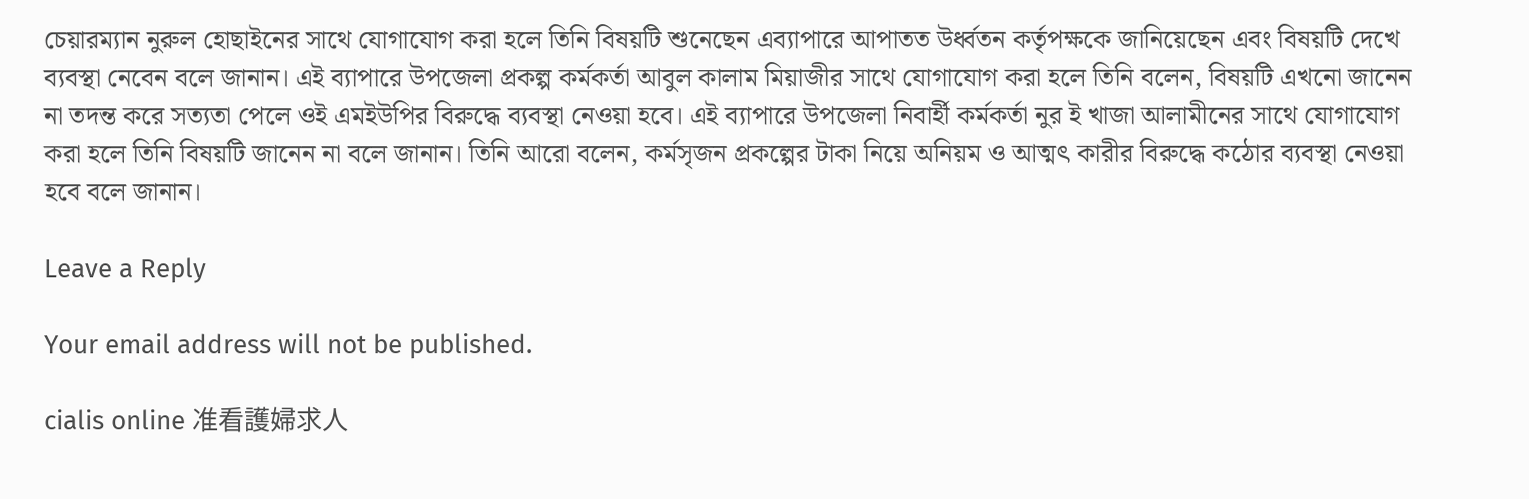চেয়ারম্যান নুরুল হোছাইনের সাথে যোগাযোগ করা হলে তিনি বিষয়টি শুনেছেন এব্যাপারে আপাতত উর্ধ্বতন কর্তৃপক্ষকে জানিয়েছেন এবং বিষয়টি দেখে ব্যবস্থা নেবেন বলে জানান। এই ব্যাপারে উপজেলা প্রকল্প কর্মকর্তা আবুল কালাম মিয়াজীর সাথে যোগাযোগ করা হলে তিনি বলেন, বিষয়টি এখনো জানেন না তদন্ত করে সত্যতা পেলে ওই এমইউপির বিরুদ্ধে ব্যবস্থা নেওয়া হবে। এই ব্যাপারে উপজেলা নিবার্হী কর্মকর্তা নুর ই খাজা আলামীনের সাথে যোগাযোগ করা হলে তিনি বিষয়টি জানেন না বলে জানান। তিনি আরো বলেন, কর্মসৃজন প্রকল্পের টাকা নিয়ে অনিয়ম ও আত্মৎ কারীর বিরুদ্ধে কঠোর ব্যবস্থা নেওয়া হবে বলে জানান।

Leave a Reply

Your email address will not be published.

cialis online 准看護婦求人